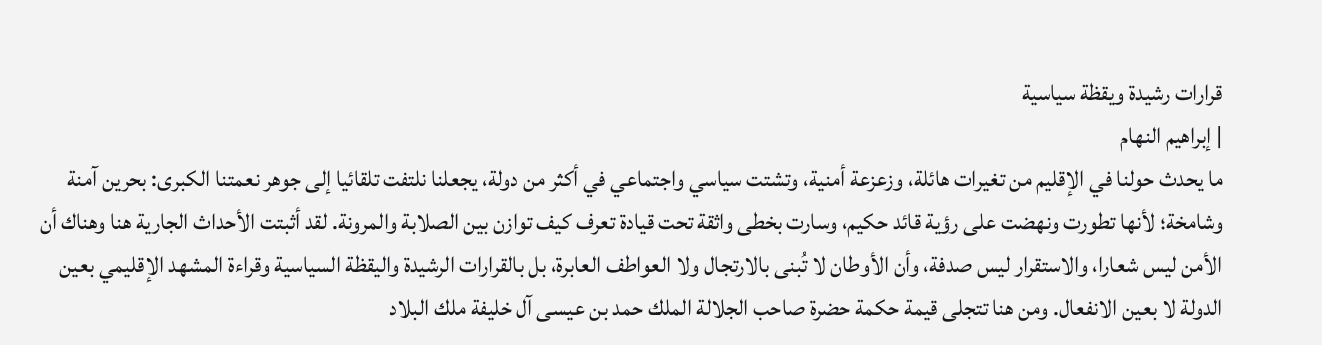قرارات رشيدة ويقظة سياسية
| إبراهيم النهام
ما يحدث حولنا في الإقليم من تغيرات هائلة، وزعزعة أمنية، وتشتت سياسي واجتماعي في أكثر من دولة، يجعلنا نلتفت تلقائيا إلى جوهر نعمتنا الكبرى: بحرين آمنة وشامخة؛ لأنها تطورت ونهضت على رؤية قائد حكيم، وسارت بخطى واثقة تحت قيادة تعرف كيف توازن بين الصلابة والمرونة. لقد أثبتت الأحداث الجارية هنا وهناك أن الأمن ليس شعارا، والاستقرار ليس صدفة، وأن الأوطان لا تُبنى بالارتجال ولا العواطف العابرة، بل بالقرارات الرشيدة واليقظة السياسية وقراءة المشهد الإقليمي بعين الدولة لا بعين الانفعال. ومن هنا تتجلى قيمة حكمة حضرة صاحب الجلالة الملك حمد بن عيسى آل خليفة ملك البلاد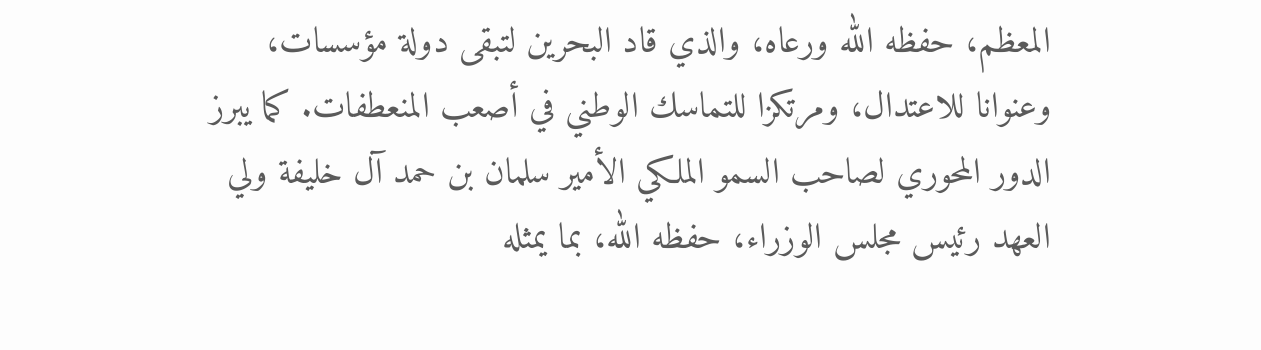المعظم، حفظه الله ورعاه، والذي قاد البحرين لتبقى دولة مؤسسات، وعنوانا للاعتدال، ومرتكزا للتماسك الوطني في أصعب المنعطفات. كما يبرز الدور المحوري لصاحب السمو الملكي الأمير سلمان بن حمد آل خليفة ولي العهد رئيس مجلس الوزراء، حفظه الله، بما يمثله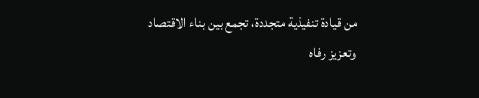من قيادة تنفيذية متجددة، تجمع بين بناء الاقتصاد وتعزيز رفاه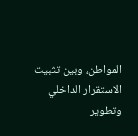المواطن، وبين تثبيت الاستقرار الداخلي وتطوير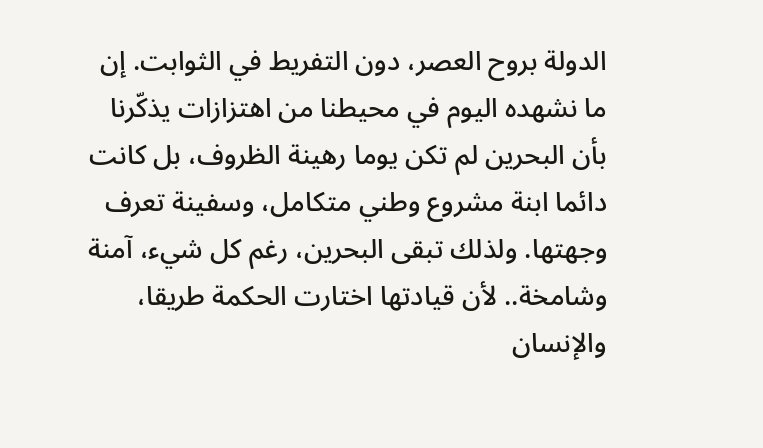الدولة بروح العصر، دون التفريط في الثوابت. إن ما نشهده اليوم في محيطنا من اهتزازات يذكّرنا بأن البحرين لم تكن يوما رهينة الظروف، بل كانت دائما ابنة مشروع وطني متكامل، وسفينة تعرف وجهتها. ولذلك تبقى البحرين، رغم كل شيء، آمنة وشامخة.. لأن قيادتها اختارت الحكمة طريقا، والإنسان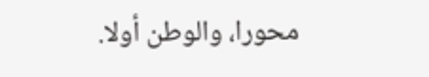محورا، والوطن أولا.